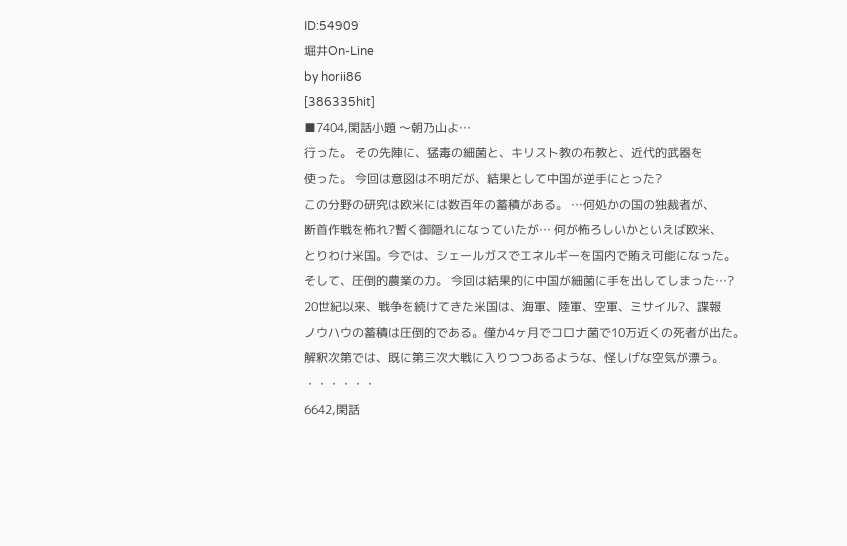ID:54909
堀井On-Line
by horii86
[386335hit]
■7404,閑話小題 〜朝乃山よ…
行った。 その先陣に、猛毒の細菌と、キリスト教の布教と、近代的武器を
使った。 今回は意図は不明だが、結果として中国が逆手にとった?
この分野の研究は欧米には数百年の蓄積がある。 …何処かの国の独裁者が、
断首作戦を怖れ?暫く御隠れになっていたが… 何が怖ろしいかといえば欧米、
とりわけ米国。今では、シェールガスでエネルギーを国内で賄え可能になった。
そして、圧倒的農業の力。 今回は結果的に中国が細菌に手を出してしまった…?
20世紀以来、戦争を続けてきた米国は、海軍、陸軍、空軍、ミサイル?、諜報
ノウハウの蓄積は圧倒的である。僅か4ヶ月でコロナ菌で10万近くの死者が出た。
解釈次第では、既に第三次大戦に入りつつあるような、怪しげな空気が漂う。
・・・・・・
6642,閑話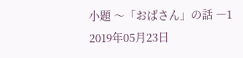小題 〜「おばさん」の話 ―1
2019年05月23日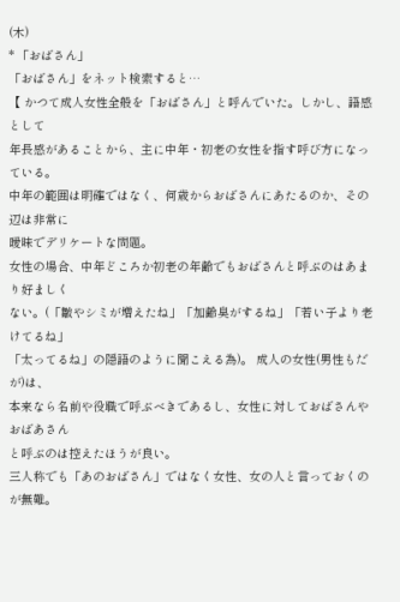(木)
* 「おばさん」
「おばさん」をネット検索すると…
【 かつて成人女性全般を「おばさん」と呼んでいた。しかし、語感として
年長感があることから、主に中年・初老の女性を指す呼び方になっている。
中年の範囲は明確ではなく、何歳からおばさんにあたるのか、その辺は非常に
曖昧でデリケートな問題。
女性の場合、中年どころか初老の年齢でもおばさんと呼ぶのはあまり好ましく
ない。(「皺やシミが増えたね」「加齢臭がするね」「若い子より老けてるね」
「太ってるね」の隠語のように聞こえる為)。 成人の女性(男性もだが)は、
本来なら名前や役職で呼ぶべきであるし、女性に対しておばさんやおばあさん
と呼ぶのは控えたほうが良い。
三人称でも「あのおばさん」ではなく女性、女の人と言っておくのが無難。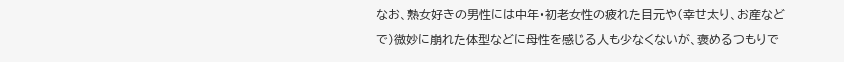なお、熟女好きの男性には中年・初老女性の疲れた目元や(幸せ太り、お産など
で)微妙に崩れた体型などに母性を感じる人も少なくないが、褒めるつもりで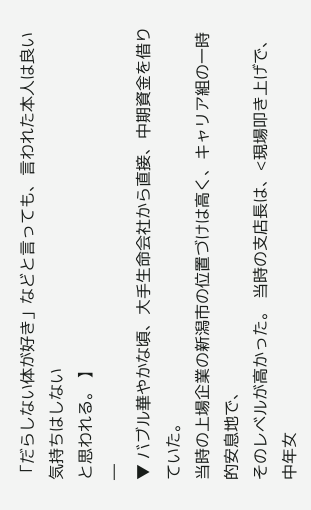「だらしない体が好き」などと言っても、言われた本人は良い気持ちはしない
と思われる。 】
―
▼ バブル華やかな頃、大手生命会社から直接、中期資金を借りていた。
当時の上場企業の新潟市の位置づけは高く、キャリア組の一時的安息地で、
そのレベルが高かった。 当時の支店長は、<現場叩き上げで、中年女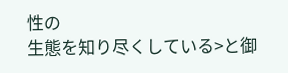性の
生態を知り尽くしている>と御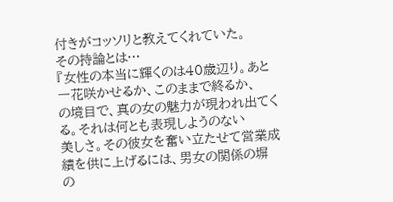付きがコッソリと教えてくれていた。
その持論とは…
『女性の本当に輝くのは40歳辺り。あと一花咲かせるか、このままで終るか、
の境目で、真の女の魅力が現われ出てくる。それは何とも表現しようのない
美しさ。その彼女を奮い立たせて営業成績を供に上げるには、男女の関係の塀
の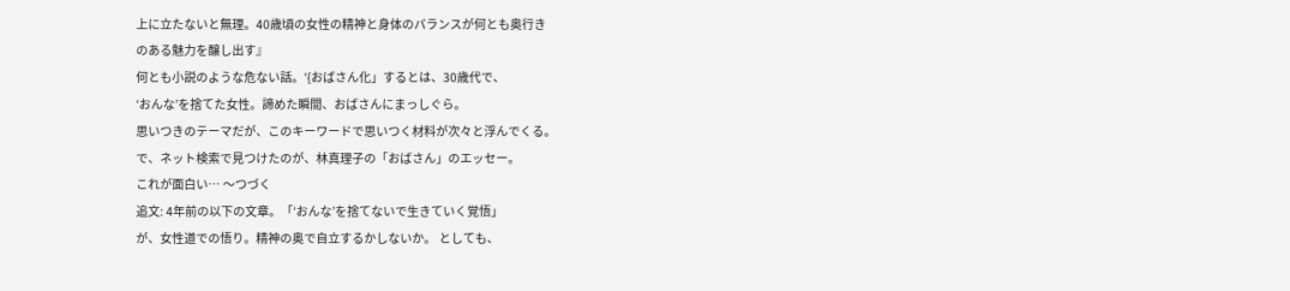上に立たないと無理。40歳頃の女性の精神と身体のバランスが何とも奥行き
のある魅力を醸し出す』
何とも小説のような危ない話。‘{おばさん化」するとは、30歳代で、
‘おんな’を捨てた女性。諦めた瞬間、おばさんにまっしぐら。
思いつきのテーマだが、このキーワードで思いつく材料が次々と浮んでくる。
で、ネット検索で見つけたのが、林真理子の「おばさん」のエッセー。
これが面白い… 〜つづく
追文: 4年前の以下の文章。「‘おんな’を捨てないで生きていく覚悟」
が、女性道での悟り。精神の奥で自立するかしないか。 としても、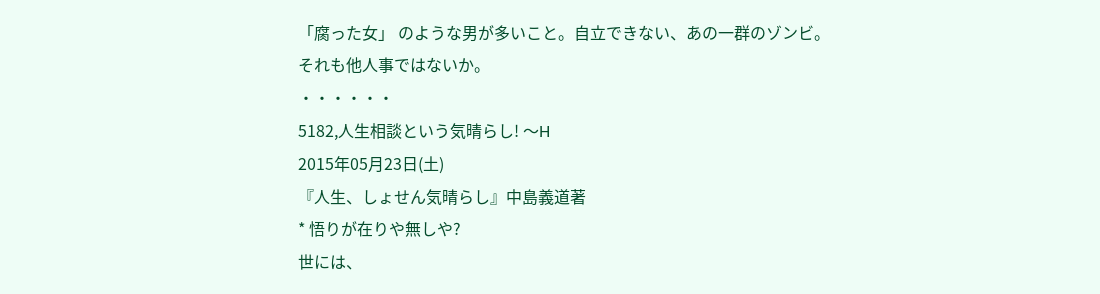「腐った女」 のような男が多いこと。自立できない、あの一群のゾンビ。
それも他人事ではないか。
・・・・・・
5182,人生相談という気晴らし! 〜H
2015年05月23日(土)
『人生、しょせん気晴らし』中島義道著
* 悟りが在りや無しや?
世には、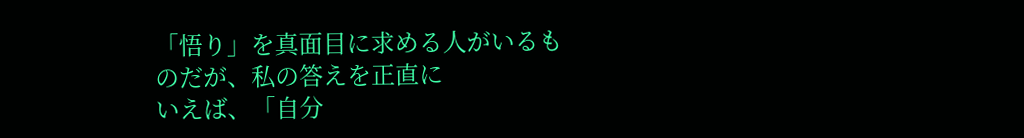「悟り」を真面目に求める人がいるものだが、私の答えを正直に
いえば、「自分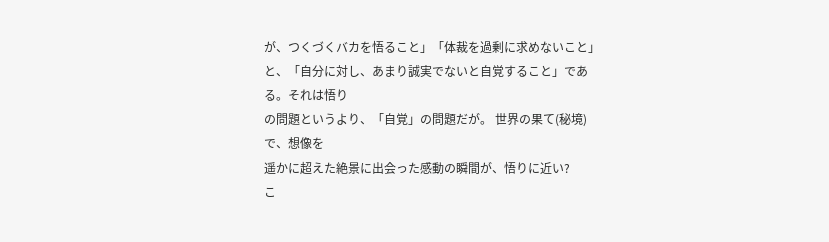が、つくづくバカを悟ること」「体裁を過剰に求めないこと」
と、「自分に対し、あまり誠実でないと自覚すること」である。それは悟り
の問題というより、「自覚」の問題だが。 世界の果て(秘境)で、想像を
遥かに超えた絶景に出会った感動の瞬間が、悟りに近い?
こ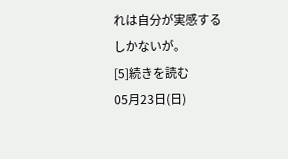れは自分が実感するしかないが。
[5]続きを読む
05月23日(日)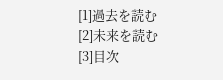[1]過去を読む
[2]未来を読む
[3]目次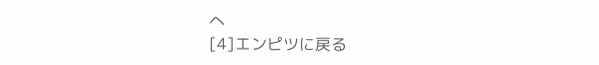へ
[4]エンピツに戻る